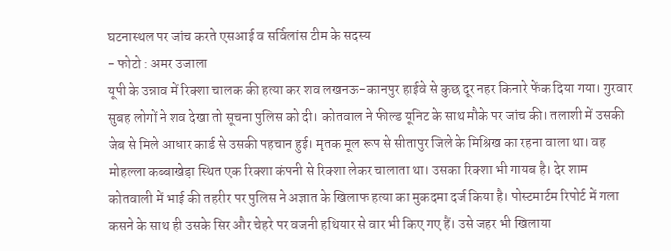घटनास्थल पर जांच करते एसआई व सर्विलांस टीम के सदस्य
- फोटो : अमर उजाला
यूपी के उन्नाव में रिक्शा चालक की हत्या कर शव लखनऊ-कानपुर हाईवे से कुछ दूर नहर किनारे फेंक दिया गया। गुरवार सुबह लोगों ने शव देखा तो सूचना पुलिस को दी। कोतवाल ने फील्ड यूनिट के साथ मौके पर जांच की। तलाशी में उसकी जेब से मिले आधार कार्ड से उसकी पहचान हुई। मृतक मूल रूप से सीतापुर जिले के मिश्रिख का रहना वाला था। वह मोहल्ला कब्बाखेड़ा स्थित एक रिक्शा कंपनी से रिक्शा लेकर चालाता था। उसका रिक्शा भी गायब है। देर शाम कोतवाली में भाई की तहरीर पर पुलिस ने अज्ञात के खिलाफ हत्या का मुकदमा दर्ज किया है। पोस्टमार्टम रिपोर्ट में गला कसने के साथ ही उसके सिर और चेहरे पर वजनी हथियार से वार भी किए गए हैं। उसे जहर भी खिलाया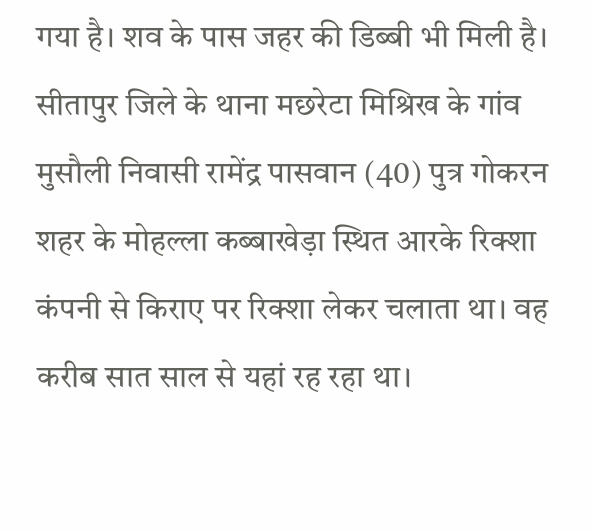गया है। शव के पास जहर की डिब्बी भी मिली है।
सीतापुर जिले के थाना मछरेटा मिश्रिख के गांव मुसौली निवासी रामेंद्र पासवान (40) पुत्र गोकरन शहर के मोहल्ला कब्बाखेड़ा स्थित आरके रिक्शा कंपनी से किराए पर रिक्शा लेकर चलाता था। वह करीब सात साल से यहां रह रहा था।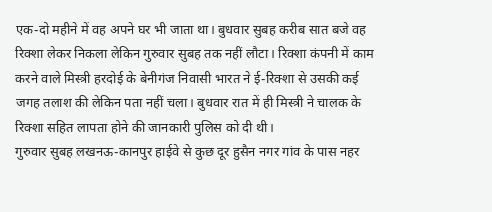एक-दो महीने में वह अपने घर भी जाता था। बुधवार सुबह करीब सात बजे वह रिक्शा लेकर निकला लेकिन गुरुवार सुबह तक नहीं लौटा। रिक्शा कंपनी में काम करने वाले मिस्त्री हरदोई के बेनीगंज निवासी भारत ने ई-रिक्शा से उसकी कई जगह तलाश की लेकिन पता नहीं चला। बुधवार रात में ही मिस्त्री ने चालक के रिक्शा सहित लापता होने की जानकारी पुलिस को दी थी।
गुरुवार सुबह लखनऊ-कानपुर हाईवे से कुछ दूर हुसैन नगर गांव के पास नहर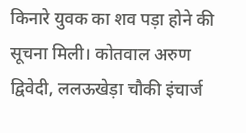किनारे युवक का शव पड़ा होने की सूचना मिली। कोतवाल अरुण द्विवेदी, ललऊखेड़ा चौकी इंचार्ज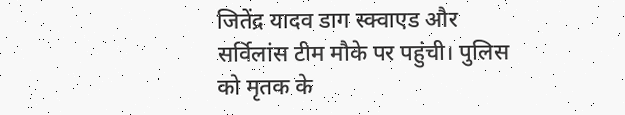जितेंद्र यादव डाग स्क्वाएड और सर्विलांस टीम मौके पर पहुंची। पुलिस को मृतक के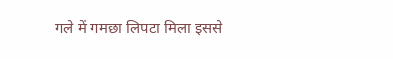गले में गमछा लिपटा मिला इससे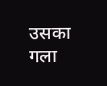उसका गला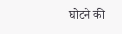घोटने की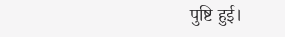पुष्टि हुई।